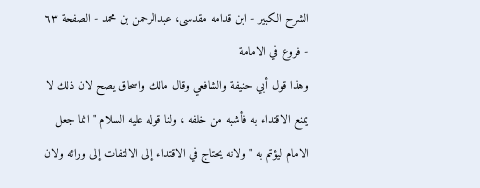الشرح الکبير - ابن قدامه مقدسی، عبدالرحمن بن محمد - الصفحة ٦٣ - فروع في الامامة
وهذا قول أبي حنيفة والشافعي وقال مالك واسحاق يصح لان ذلك لا يمنع الاقتداء به فأشبه من خلفه ، ولنا قوله عليه السلام " انما جعل الامام ليؤتم به " ولانه يحتاج في الاقتداء إلى الالتفات إلى ورائه ولان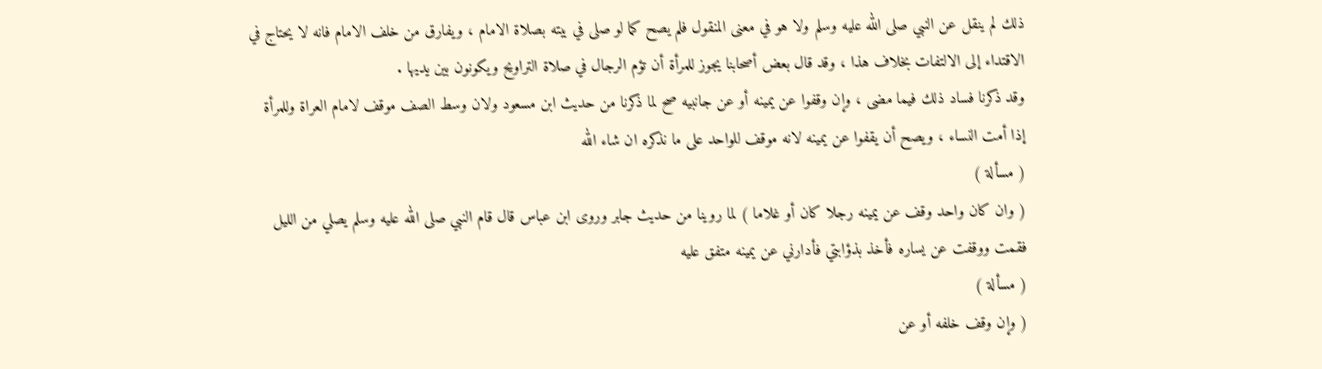ذلك لم ينقل عن النبي صلى الله عليه وسلم ولا هو في معنى المنقول فلم يصح كما لو صلى في بيته بصلاة الامام ، ويفارق من خلف الامام فانه لا يحتاج في الاقتداء إلى الالتفات بخلاف هذا ، وقد قال بعض أصحابنا يجوز للمرأة أن تؤم الرجال في صلاة التراويح ويكونون بين يديها .
وقد ذكرنا فساد ذلك فيما مضى ، وإن وقفوا عن يمينه أو عن جانبيه صح لما ذكرنا من حديث ابن مسعود ولان وسط الصف موقف لامام العراة وللمرأة إذا أمت النساء ، ويصح أن يقفوا عن يمينه لانه موقف للواحد على ما نذكره ان شاء الله
( مسألة )
( وان كان واحد وقف عن يمينه رجلا كان أو غلاما ) لما روينا من حديث جابر وروى ابن عباس قال قام النبي صلى الله عليه وسلم يصلي من الليل فقمت ووقفت عن يساره فأخذ بذؤابتي فأدارني عن يمينه متفق عليه
( مسألة )
( وإن وقف خلفه أو عن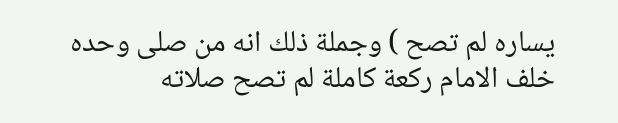يساره لم تصح ) وجملة ذلك انه من صلى وحده خلف الامام ركعة كاملة لم تصح صلاته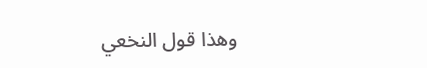وهذا قول النخعي